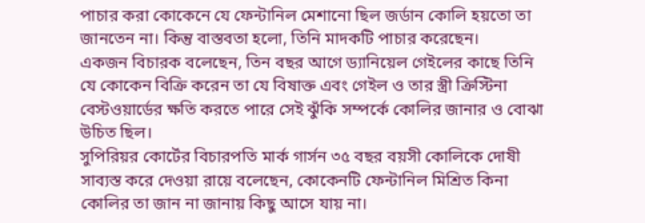পাচার করা কোকেনে যে ফেন্টানিল মেশানো ছিল জর্ডান কোলি হয়তো তা জানতেন না। কিন্তু বাস্তবতা হলো, তিনি মাদকটি পাচার করেছেন।
একজন বিচারক বলেছেন, তিন বছর আগে ড্যানিয়েল গেইলের কাছে তিনি যে কোকেন বিক্রি করেন তা যে বিষাক্ত এবং গেইল ও তার স্ত্রী ক্রিস্টিনা বেস্টওয়ার্ডের ক্ষতি করতে পারে সেই ঝুঁকি সম্পর্কে কোলির জানার ও বোঝা উচিত ছিল।
সুপিরিয়র কোর্টের বিচারপতি মার্ক গার্সন ৩৫ বছর বয়সী কোলিকে দোষী সাব্যস্ত করে দেওয়া রায়ে বলেছেন, কোকেনটি ফেন্টানিল মিশ্রিত কিনা কোলির তা জান না জানায় কিছু আসে যায় না।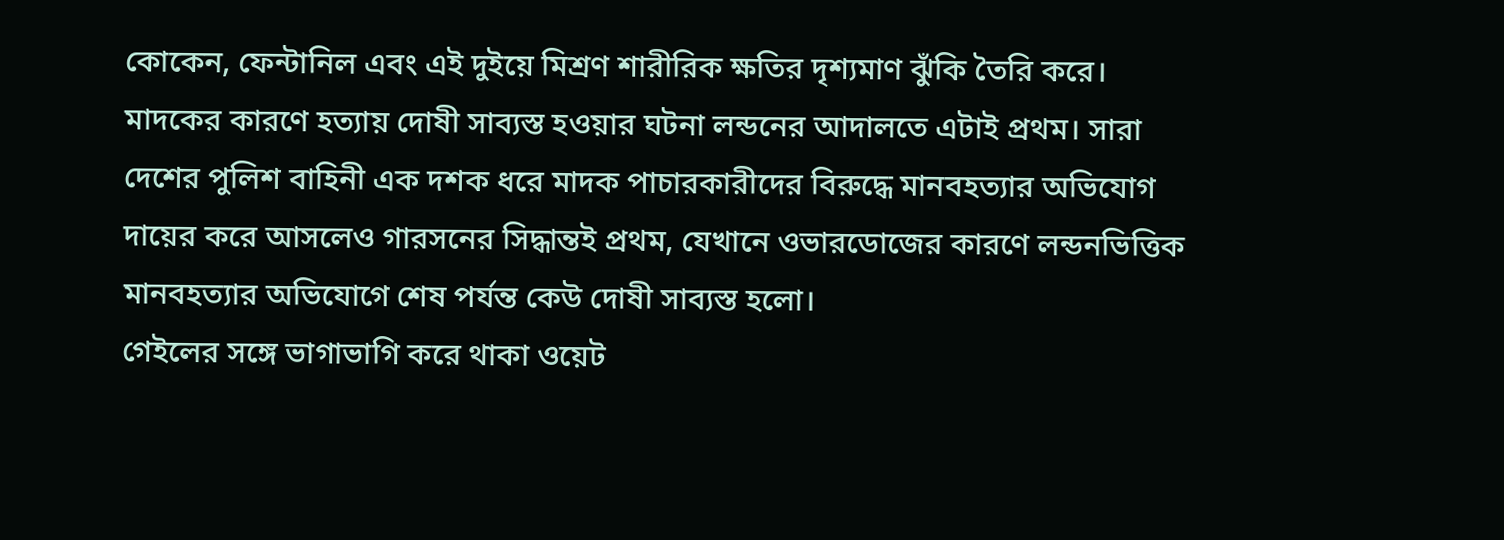কোকেন, ফেন্টানিল এবং এই দুইয়ে মিশ্রণ শারীরিক ক্ষতির দৃশ্যমাণ ঝুঁকি তৈরি করে।
মাদকের কারণে হত্যায় দোষী সাব্যস্ত হওয়ার ঘটনা লন্ডনের আদালতে এটাই প্রথম। সারা দেশের পুলিশ বাহিনী এক দশক ধরে মাদক পাচারকারীদের বিরুদ্ধে মানবহত্যার অভিযোগ দায়ের করে আসলেও গারসনের সিদ্ধান্তই প্রথম, যেখানে ওভারডোজের কারণে লন্ডনভিত্তিক মানবহত্যার অভিযোগে শেষ পর্যন্ত কেউ দোষী সাব্যস্ত হলো।
গেইলের সঙ্গে ভাগাভাগি করে থাকা ওয়েট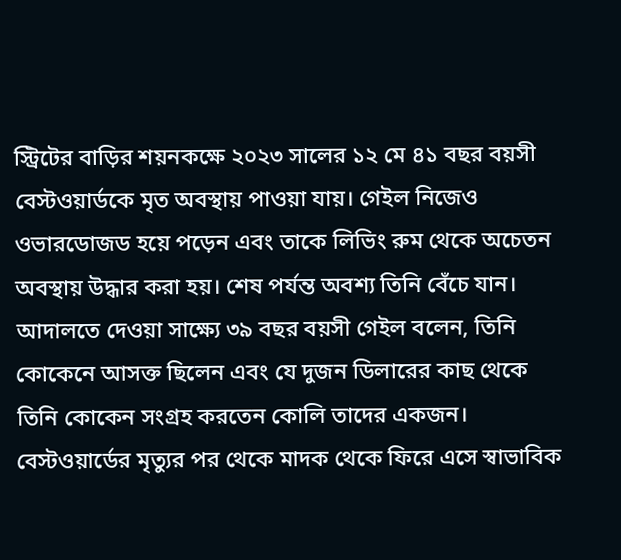স্ট্রিটের বাড়ির শয়নকক্ষে ২০২৩ সালের ১২ মে ৪১ বছর বয়সী বেস্টওয়ার্ডকে মৃত অবস্থায় পাওয়া যায়। গেইল নিজেও ওভারডোজড হয়ে পড়েন এবং তাকে লিভিং রুম থেকে অচেতন অবস্থায় উদ্ধার করা হয়। শেষ পর্যন্ত অবশ্য তিনি বেঁচে যান। আদালতে দেওয়া সাক্ষ্যে ৩৯ বছর বয়সী গেইল বলেন, তিনি কোকেনে আসক্ত ছিলেন এবং যে দুজন ডিলারের কাছ থেকে তিনি কোকেন সংগ্রহ করতেন কোলি তাদের একজন। বেস্টওয়ার্ডের মৃত্যুর পর থেকে মাদক থেকে ফিরে এসে স্বাভাবিক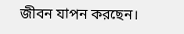জীবন যাপন করছেন।